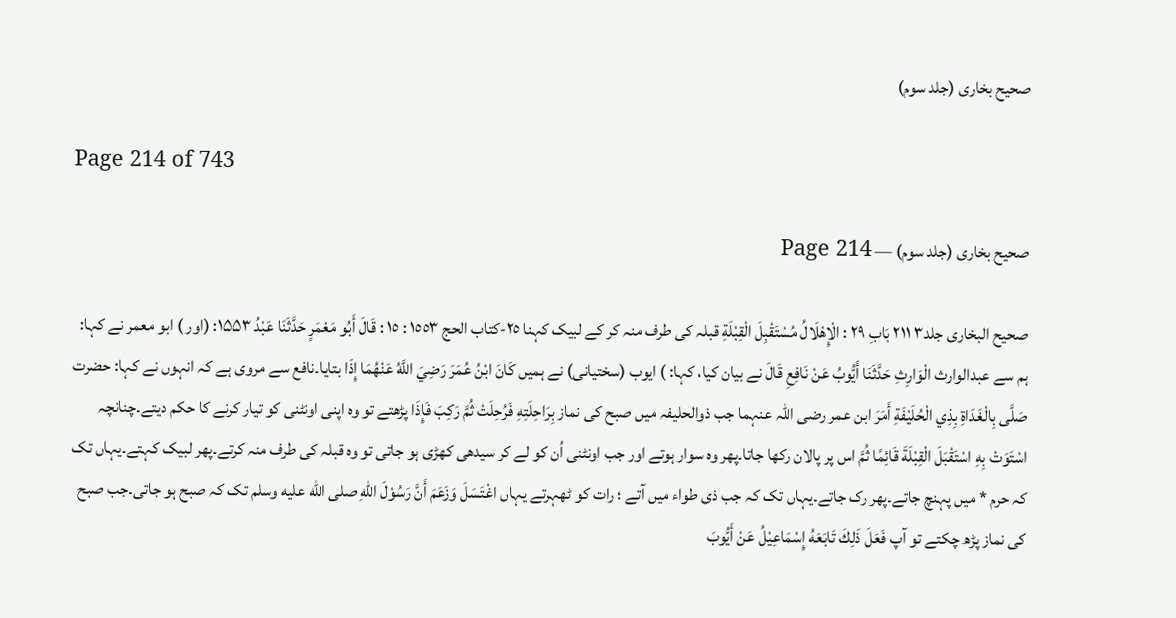صحیح بخاری (جلد سوم)

Page 214 of 743

صحیح بخاری (جلد سوم) — Page 214

صحيح البخاری جلد۳ ۲۱۱ بَابِ ۲۹ : الْإِهْلَالُ مُسْتَقْبِلَ الْقِبْلَةِ قبلہ کی طرف منہ کر کے لبیک کہنا ٢٥-كتاب الحج ١٥٥٣ : ١٥ : قَالَ أَبُو مَعْمَرٍ حَدَّثَنَا عَبْدُ ۱۵۵۳: (اور ) ابو معمر نے کہا: ہم سے عبدالوارث الْوَارِثِ حَدَّثَنَا أَيُّوبُ عَنْ نَافِعِ قَالَ نے بیان کیا، کہا: ) ایوب (سختیانی) نے ہمیں كَانَ ابْنُ عُمَرَ رَضِيَ اللَّهُ عَنْهُمَا إِذَا بتایا۔نافع سے مروی ہے کہ انہوں نے کہا: حضرت صَلَّى بِالْغَدَاةِ بِذِي الْحُلَيْفَةِ أَمَرَ ابن عمر رضی اللہ عنہما جب ذوالحلیفہ میں صبح کی نماز بِرَاحِلَتِهِ فَرُحِلَتْ ثُمَّ رَكِبَ فَإِذَا پڑھتے تو وہ اپنی اونٹنی کو تیار کرنے کا حکم دیتے۔چنانچہ اسْتَوَتْ بِهِ اسْتَقْبَلَ الْقِبْلَةَ قَائِمًا ثُمَّ اس پر پالان رکھا جاتا۔پھر وہ سوار ہوتے اور جب اونٹنی اُن کو لے کر سیدھی کھڑی ہو جاتی تو وہ قبلہ کی طرف منہ کرتے۔پھر لبیک کہتے۔یہاں تک کہ حرم * میں پہنچ جاتے۔پھر رک جاتے۔یہاں تک کہ جب ذی طواء میں آتے ؛ رات کو ٹھہرتے یہاں اغْتَسَلَ وَزَعَمَ أَنَّ رَسُوْلَ اللهِ صلى الله عليه وسلم تک کہ صبح ہو جاتی۔جب صبح کی نماز پڑھ چکتے تو آپ فَعَلَ ذَلِكَ تَابَعَهُ إِسْمَاعِيْلُ عَنْ أَيُّوبَ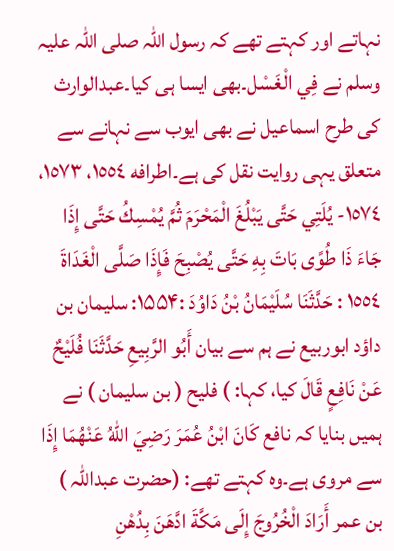نہاتے اور کہتے تھے کہ رسول اللہ صلی اللہ علیہ وسلم نے فِي الْغَسْل۔بھی ایسا ہی کیا۔عبدالوارث کی طرح اسماعیل نے بھی ایوب سے نہانے سے متعلق یہی روایت نقل کی ہے۔اطرافه ١٥٥٤، ١٥٧٣، ١٥٧٤- يُلَتِي حَتَّى يَبْلُغَ الْمَحْرَمَ ثُمَّ يُمْسِكُ حَتَّى إِذَا جَاءَ ذَا طُوًى بَاتَ بِهِ حَتَّى يُصْبِحَ فَإِذَا صَلَّى الْغَدَاةَ ١٥٥٤ : حَدَّثَنَا سُلَيْمَانُ بْنُ دَاوُدَ :۱۵۵۴: سلیمان بن داؤد ابوربیع نے ہم سے بیان أَبُو الرَّبِيعِ حَدَّثَنَا فُلَيْحٌ عَنْ نَافِعٍ قَالَ کیا، کہا: ) فلیح ( بن سلیمان ) نے ہمیں بنایا کہ نافع كَانَ ابْنُ عُمَرَ رَضِيَ اللهُ عَنْهُمَا إِذَا سے مروی ہے۔وہ کہتے تھے: (حضرت عبداللہ ) بن عمر أَرَادَ الْخُرُوجَ إِلَى مَكَّةَ ادَّهَنَ بِدُهْنِ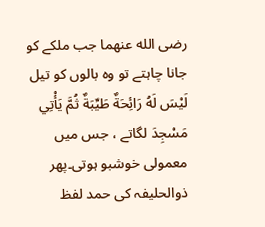رضى الله عنهما جب ملکے کو جانا چاہتے تو وہ بالوں کو تیل لَيْسَ لَهُ رَائِحَةٌ طَيِّبَةٌ ثُمَّ يَأْتِي مَسْجِدَ لگاتے ، جس میں معمولی خوشبو ہوتی۔پھر ذوالحلیفہ کی حمد لفظ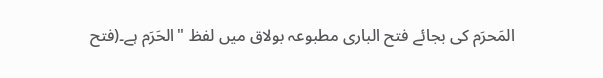المَحرَم کی بجائے فتح الباری مطبوعہ بولاق میں لفظ "الحَرَم ہے۔(فتح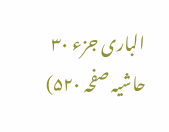الباری جزء ۳۰ حاشیہ صفحہ ۵۲۰)